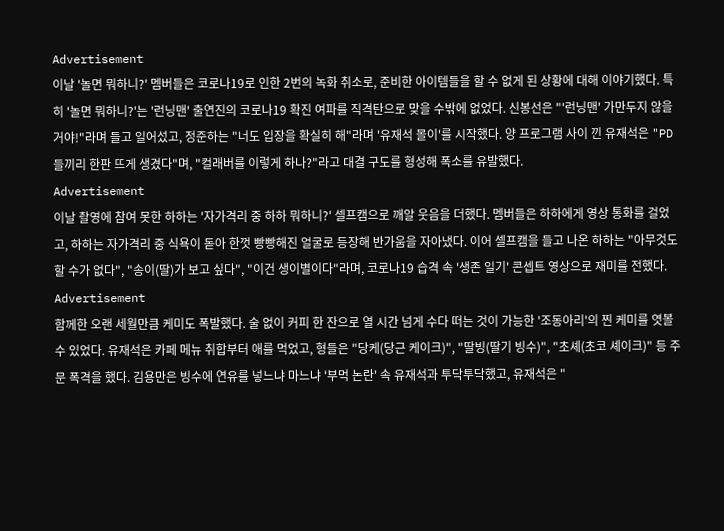Advertisement
이날 '놀면 뭐하니?' 멤버들은 코로나19로 인한 2번의 녹화 취소로, 준비한 아이템들을 할 수 없게 된 상황에 대해 이야기했다. 특히 '놀면 뭐하니?'는 '런닝맨' 출연진의 코로나19 확진 여파를 직격탄으로 맞을 수밖에 없었다. 신봉선은 "'런닝맨' 가만두지 않을 거야!"라며 들고 일어섰고, 정준하는 "너도 입장을 확실히 해"라며 '유재석 몰이'를 시작했다. 양 프로그램 사이 낀 유재석은 "PD들끼리 한판 뜨게 생겼다"며, "컬래버를 이렇게 하나?"라고 대결 구도를 형성해 폭소를 유발했다.
Advertisement
이날 촬영에 참여 못한 하하는 '자가격리 중 하하 뭐하니?' 셀프캠으로 깨알 웃음을 더했다. 멤버들은 하하에게 영상 통화를 걸었고, 하하는 자가격리 중 식욕이 돋아 한껏 빵빵해진 얼굴로 등장해 반가움을 자아냈다. 이어 셀프캠을 들고 나온 하하는 "아무것도 할 수가 없다", "송이(딸)가 보고 싶다", "이건 생이별이다"라며, 코로나19 습격 속 '생존 일기' 콘셉트 영상으로 재미를 전했다.
Advertisement
함께한 오랜 세월만큼 케미도 폭발했다. 술 없이 커피 한 잔으로 열 시간 넘게 수다 떠는 것이 가능한 '조동아리'의 찐 케미를 엿볼 수 있었다. 유재석은 카페 메뉴 취합부터 애를 먹었고, 형들은 "당케(당근 케이크)", "딸빙(딸기 빙수)", "초셰(초코 셰이크)" 등 주문 폭격을 했다. 김용만은 빙수에 연유를 넣느냐 마느냐 '부먹 논란' 속 유재석과 투닥투닥했고, 유재석은 "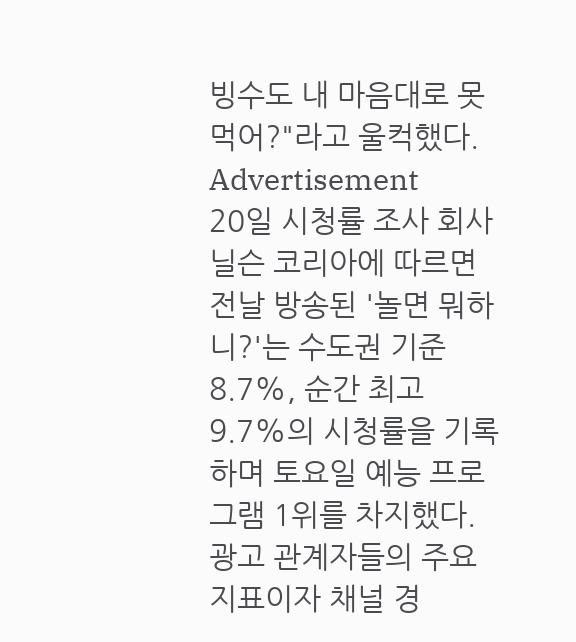빙수도 내 마음대로 못 먹어?"라고 울컥했다.
Advertisement
20일 시청률 조사 회사 닐슨 코리아에 따르면 전날 방송된 '놀면 뭐하니?'는 수도권 기준 8.7%, 순간 최고 9.7%의 시청률을 기록하며 토요일 예능 프로그램 1위를 차지했다. 광고 관계자들의 주요 지표이자 채널 경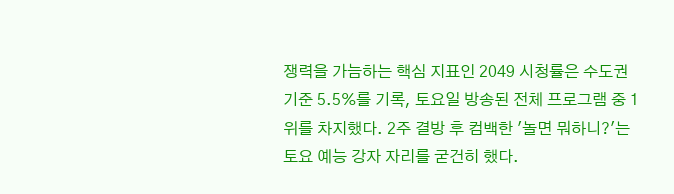쟁력을 가늠하는 핵심 지표인 2049 시청률은 수도권 기준 5.5%를 기록, 토요일 방송된 전체 프로그램 중 1위를 차지했다. 2주 결방 후 컴백한 '놀면 뭐하니?'는 토요 예능 강자 자리를 굳건히 했다.